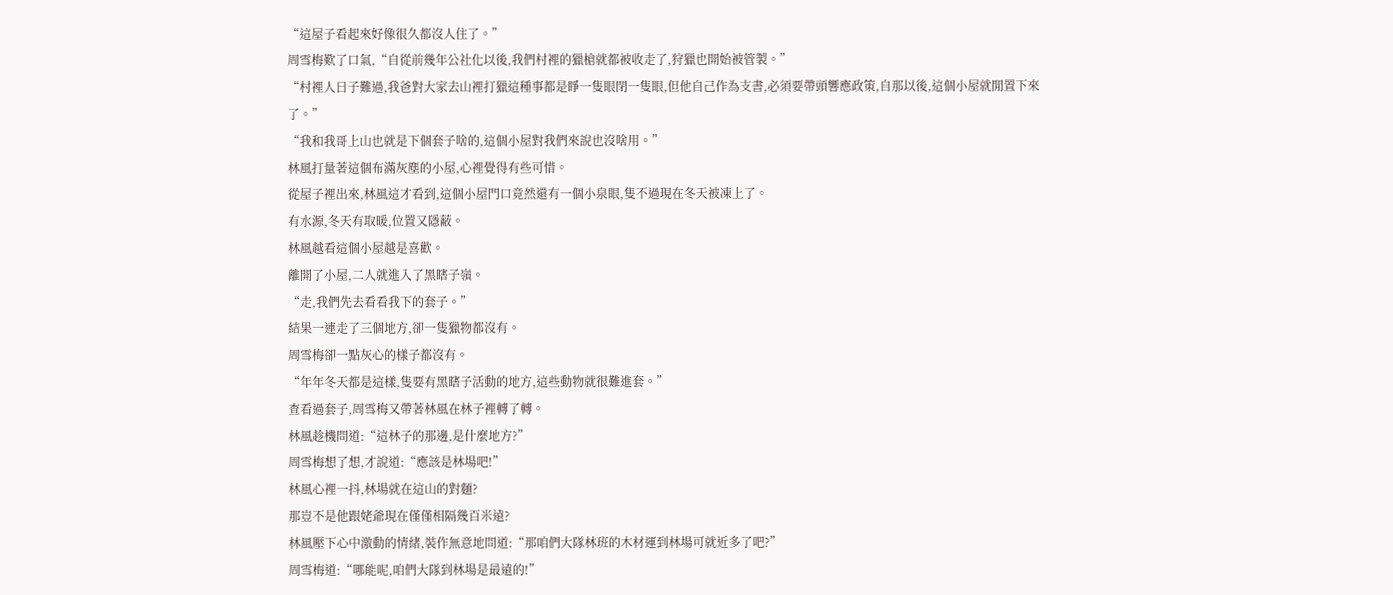“這屋子看起來好像很久都沒人住了。”
周雪梅歎了口氣,“自從前幾年公社化以後,我們村裡的獵槍就都被收走了,狩獵也開始被管製。”
“村裡人日子難過,我爸對大家去山裡打獵這種事都是睜一隻眼閉一隻眼,但他自己作為支書,必須要帶頭響應政策,自那以後,這個小屋就閒置下來了。”
“我和我哥上山也就是下個套子啥的,這個小屋對我們來說也沒啥用。”
林風打量著這個布滿灰塵的小屋,心裡覺得有些可惜。
從屋子裡出來,林風這才看到,這個小屋門口竟然還有一個小泉眼,隻不過現在冬天被凍上了。
有水源,冬天有取暖,位置又隱蔽。
林風越看這個小屋越是喜歡。
離開了小屋,二人就進入了黑瞎子嶺。
“走,我們先去看看我下的套子。”
結果一連走了三個地方,卻一隻獵物都沒有。
周雪梅卻一點灰心的樣子都沒有。
“年年冬天都是這樣,隻要有黑瞎子活動的地方,這些動物就很難進套。”
查看過套子,周雪梅又帶著林風在林子裡轉了轉。
林風趁機問道:“這林子的那邊,是什麼地方?”
周雪梅想了想,才說道:“應該是林場吧!”
林風心裡一抖,林場就在這山的對麵?
那豈不是他跟姥爺現在僅僅相隔幾百米遠?
林風壓下心中激動的情緒,裝作無意地問道:“那咱們大隊林班的木材運到林場可就近多了吧?”
周雪梅道:“哪能呢,咱們大隊到林場是最遠的!”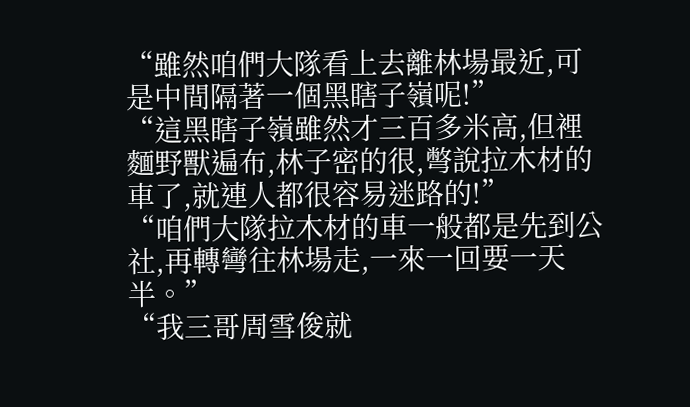“雖然咱們大隊看上去離林場最近,可是中間隔著一個黑瞎子嶺呢!”
“這黑瞎子嶺雖然才三百多米高,但裡麵野獸遍布,林子密的很,彆說拉木材的車了,就連人都很容易迷路的!”
“咱們大隊拉木材的車一般都是先到公社,再轉彎往林場走,一來一回要一天半。”
“我三哥周雪俊就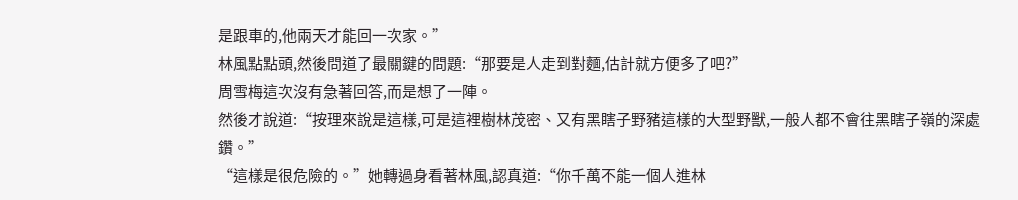是跟車的,他兩天才能回一次家。”
林風點點頭,然後問道了最關鍵的問題:“那要是人走到對麵,估計就方便多了吧?”
周雪梅這次沒有急著回答,而是想了一陣。
然後才說道:“按理來說是這樣,可是這裡樹林茂密、又有黑瞎子野豬這樣的大型野獸,一般人都不會往黑瞎子嶺的深處鑽。”
“這樣是很危險的。”她轉過身看著林風,認真道:“你千萬不能一個人進林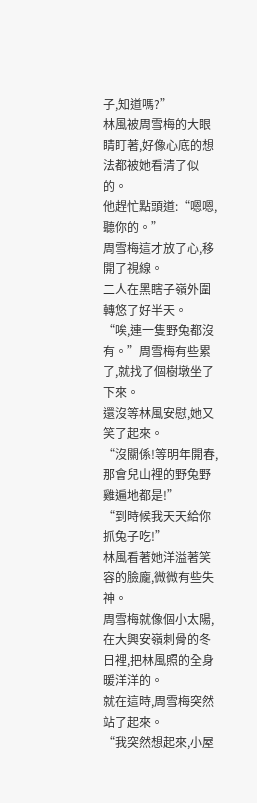子,知道嗎?”
林風被周雪梅的大眼睛盯著,好像心底的想法都被她看清了似的。
他趕忙點頭道:“嗯嗯,聽你的。”
周雪梅這才放了心,移開了視線。
二人在黑瞎子嶺外圍轉悠了好半天。
“唉,連一隻野兔都沒有。”周雪梅有些累了,就找了個樹墩坐了下來。
還沒等林風安慰,她又笑了起來。
“沒關係!等明年開春,那會兒山裡的野兔野雞遍地都是!”
“到時候我天天給你抓兔子吃!”
林風看著她洋溢著笑容的臉龐,微微有些失神。
周雪梅就像個小太陽,在大興安嶺刺骨的冬日裡,把林風照的全身暖洋洋的。
就在這時,周雪梅突然站了起來。
“我突然想起來,小屋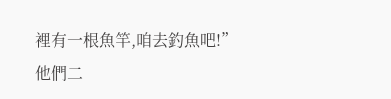裡有一根魚竿,咱去釣魚吧!”
他們二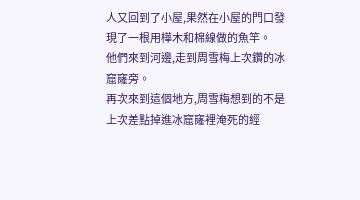人又回到了小屋,果然在小屋的門口發現了一根用樺木和棉線做的魚竿。
他們來到河邊,走到周雪梅上次鑽的冰窟窿旁。
再次來到這個地方,周雪梅想到的不是上次差點掉進冰窟窿裡淹死的經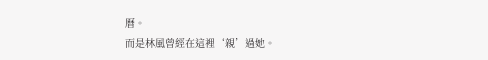曆。
而是林風曾經在這裡‘親’過她。